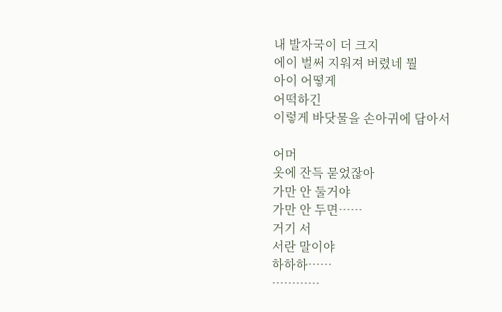내 발자국이 더 크지
에이 벌써 지워져 버렸네 뭘
아이 어떻게
어떡하긴
이렇게 바닷물을 손아귀에 담아서

어머
옷에 잔득 묻었잖아
가만 안 둘거야
가만 안 두면……
거기 서
서란 말이야
하하하……
…………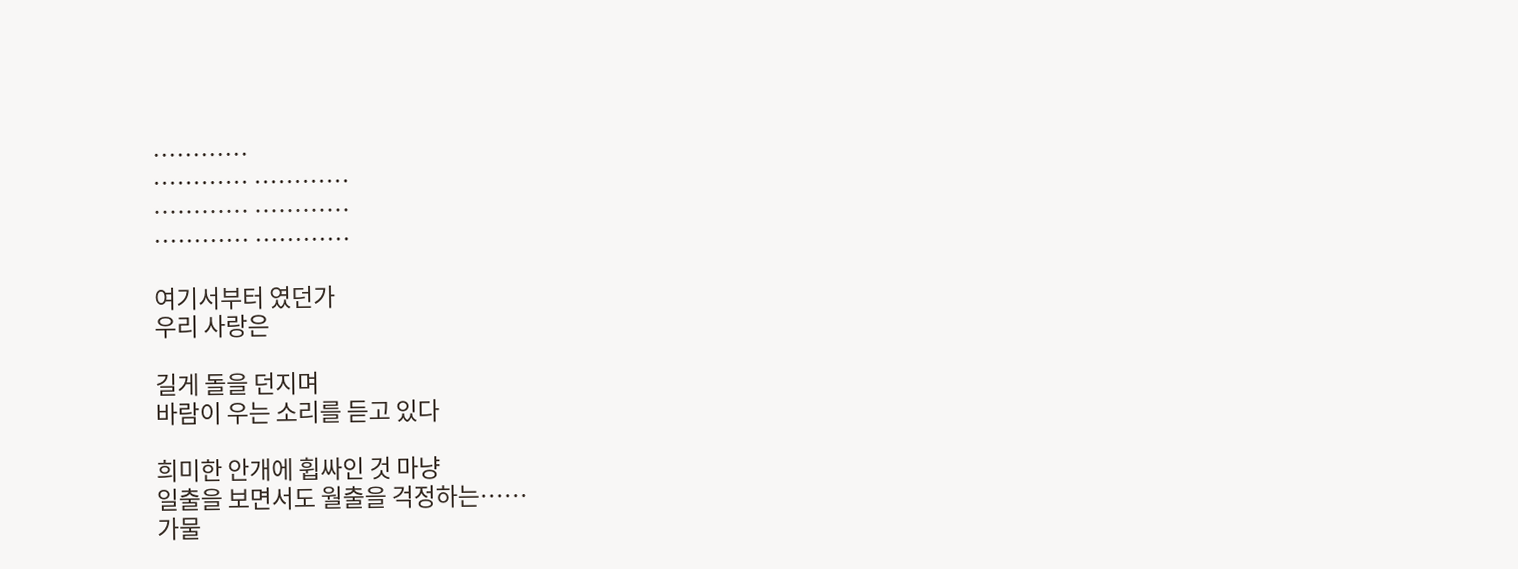…………
………… …………
………… …………
………… …………

여기서부터 였던가
우리 사랑은

길게 돌을 던지며
바람이 우는 소리를 듣고 있다

희미한 안개에 휩싸인 것 마냥
일출을 보면서도 월출을 걱정하는……
가물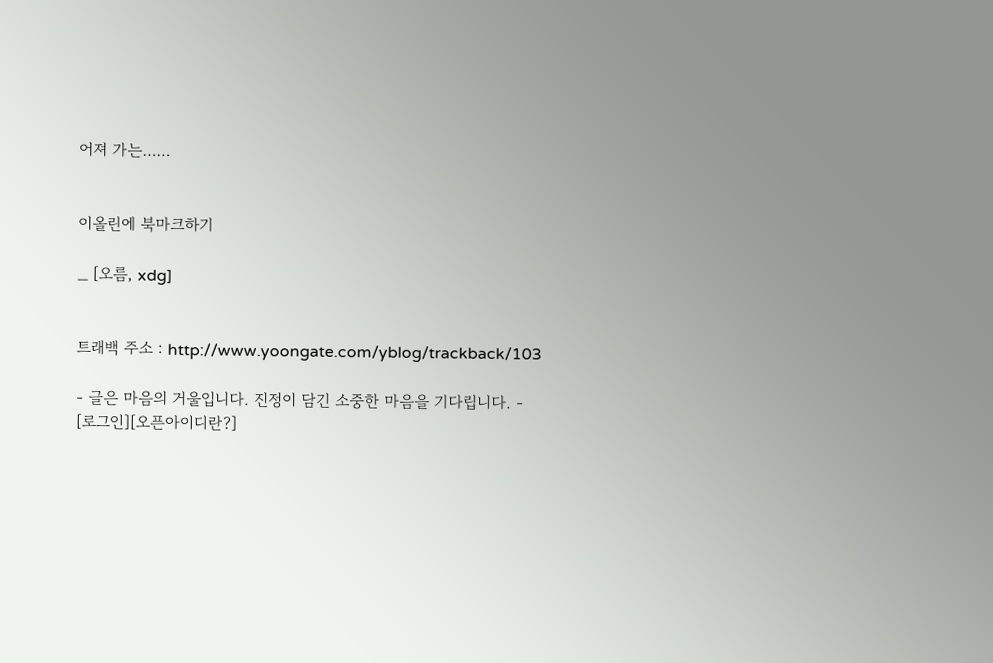어져 가는……


이올린에 북마크하기

_ [오름, xdg]


트래백 주소 : http://www.yoongate.com/yblog/trackback/103

- 글은 마음의 거울입니다. 진정이 담긴 소중한 마음을 기다립니다. -
[로그인][오픈아이디란?]